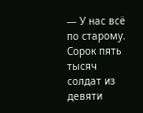— У нас всё по старому. Сорок пять тысяч солдат из девяти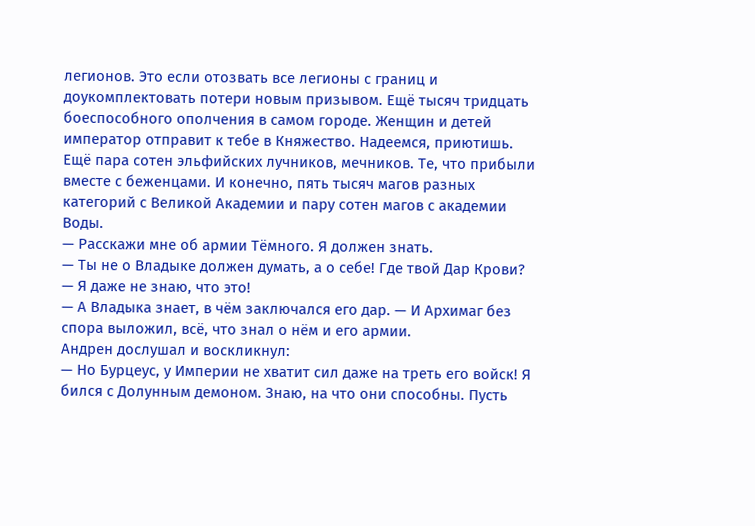легионов. Это если отозвать все легионы с границ и доукомплектовать потери новым призывом. Ещё тысяч тридцать боеспособного ополчения в самом городе. Женщин и детей император отправит к тебе в Княжество. Надеемся, приютишь. Ещё пара сотен эльфийских лучников, мечников. Те, что прибыли вместе с беженцами. И конечно, пять тысяч магов разных категорий с Великой Академии и пару сотен магов с академии Воды.
— Расскажи мне об армии Тёмного. Я должен знать.
— Ты не о Владыке должен думать, а о себе! Где твой Дар Крови?
— Я даже не знаю, что это!
— А Владыка знает, в чём заключался его дар. — И Архимаг без спора выложил, всё, что знал о нём и его армии.
Андрен дослушал и воскликнул:
— Но Бурцеус, у Империи не хватит сил даже на треть его войск! Я бился с Долунным демоном. Знаю, на что они способны. Пусть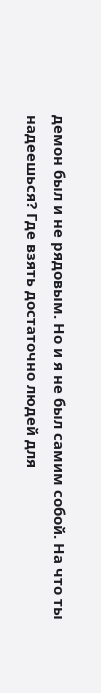демон был и не рядовым. Но и я не был самим собой. На что ты надеешься? Где взять достаточно людей для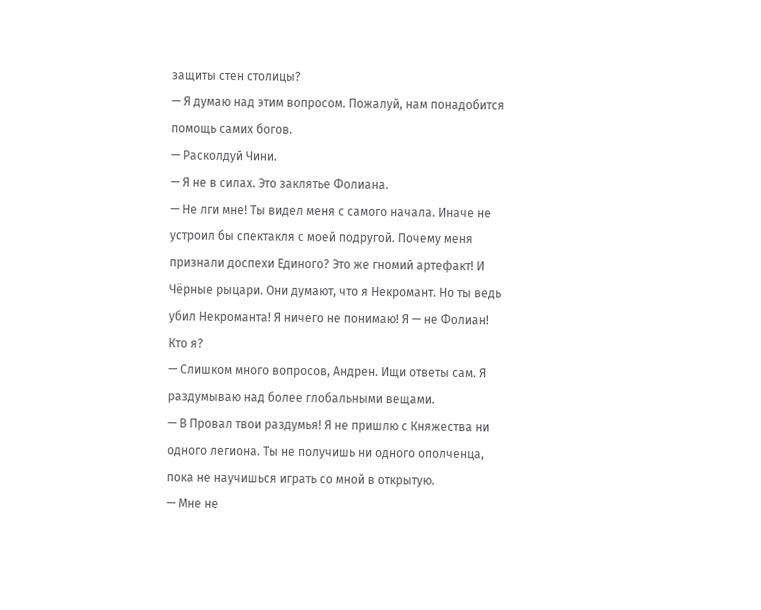защиты стен столицы?
— Я думаю над этим вопросом. Пожалуй, нам понадобится помощь самих богов.
— Расколдуй Чини.
— Я не в силах. Это заклятье Фолиана.
— Не лги мне! Ты видел меня с самого начала. Иначе не устроил бы спектакля с моей подругой. Почему меня признали доспехи Единого? Это же гномий артефакт! И Чёрные рыцари. Они думают, что я Некромант. Но ты ведь убил Некроманта! Я ничего не понимаю! Я — не Фолиан! Кто я?
— Слишком много вопросов, Андрен. Ищи ответы сам. Я раздумываю над более глобальными вещами.
— В Провал твои раздумья! Я не пришлю с Княжества ни одного легиона. Ты не получишь ни одного ополченца, пока не научишься играть со мной в открытую.
— Мне не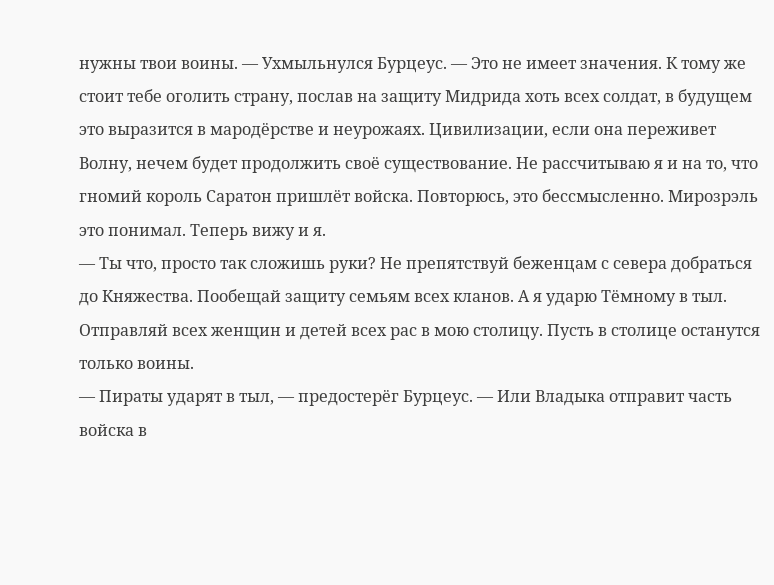нужны твои воины. — Ухмыльнулся Бурцеус. — Это не имеет значения. К тому же стоит тебе оголить страну, послав на защиту Мидрида хоть всех солдат, в будущем это выразится в мародёрстве и неурожаях. Цивилизации, если она переживет Волну, нечем будет продолжить своё существование. Не рассчитываю я и на то, что гномий король Саратон пришлёт войска. Повторюсь, это бессмысленно. Мирозрэль это понимал. Теперь вижу и я.
— Ты что, просто так сложишь руки? Не препятствуй беженцам с севера добраться до Княжества. Пообещай защиту семьям всех кланов. А я ударю Тёмному в тыл. Отправляй всех женщин и детей всех рас в мою столицу. Пусть в столице останутся только воины.
— Пираты ударят в тыл, — предостерёг Бурцеус. — Или Владыка отправит часть войска в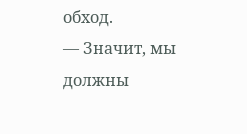обход.
— Значит, мы должны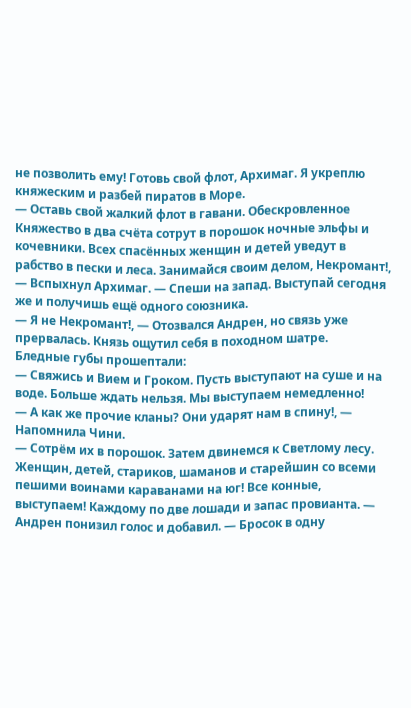не позволить ему! Готовь свой флот, Архимаг. Я укреплю княжеским и разбей пиратов в Море.
— Оставь свой жалкий флот в гавани. Обескровленное Княжество в два счёта сотрут в порошок ночные эльфы и кочевники. Всех спасённых женщин и детей уведут в рабство в пески и леса. Занимайся своим делом, Некромант!, — Вспыхнул Архимаг. — Спеши на запад. Выступай сегодня же и получишь ещё одного союзника.
— Я не Некромант!, — Отозвался Андрен, но связь уже прервалась. Князь ощутил себя в походном шатре.
Бледные губы прошептали:
— Свяжись и Вием и Гроком. Пусть выступают на суше и на воде. Больше ждать нельзя. Мы выступаем немедленно!
— А как же прочие кланы? Они ударят нам в спину!, — Напомнила Чини.
— Сотрём их в порошок. Затем двинемся к Светлому лесу. Женщин, детей, стариков, шаманов и старейшин со всеми пешими воинами караванами на юг! Все конные, выступаем! Каждому по две лошади и запас провианта. — Андрен понизил голос и добавил. — Бросок в одну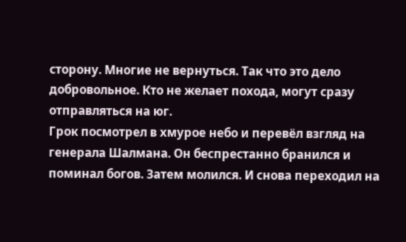сторону. Многие не вернуться. Так что это дело добровольное. Кто не желает похода, могут сразу отправляться на юг.
Грок посмотрел в хмурое небо и перевёл взгляд на генерала Шалмана. Он беспрестанно бранился и поминал богов. Затем молился. И снова переходил на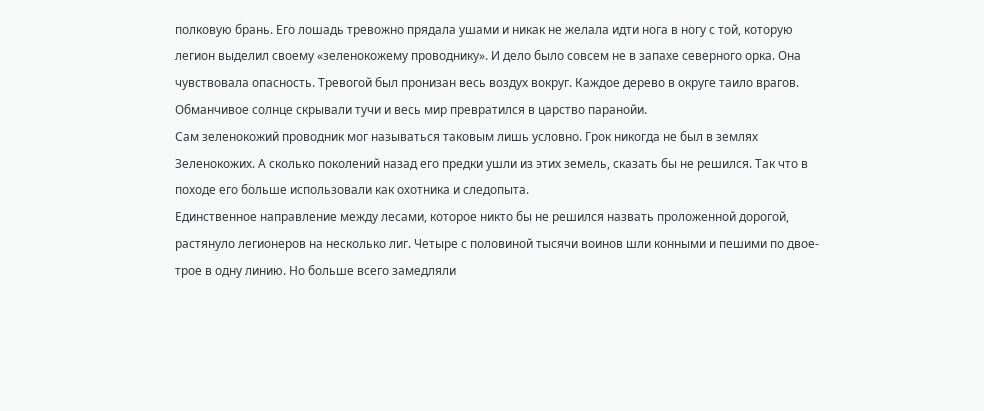полковую брань. Его лошадь тревожно прядала ушами и никак не желала идти нога в ногу с той, которую легион выделил своему «зеленокожему проводнику». И дело было совсем не в запахе северного орка. Она чувствовала опасность. Тревогой был пронизан весь воздух вокруг. Каждое дерево в округе таило врагов. Обманчивое солнце скрывали тучи и весь мир превратился в царство паранойи.
Сам зеленокожий проводник мог называться таковым лишь условно. Грок никогда не был в землях Зеленокожих. А сколько поколений назад его предки ушли из этих земель, сказать бы не решился. Так что в походе его больше использовали как охотника и следопыта.
Единственное направление между лесами, которое никто бы не решился назвать проложенной дорогой, растянуло легионеров на несколько лиг. Четыре с половиной тысячи воинов шли конными и пешими по двое-трое в одну линию. Но больше всего замедляли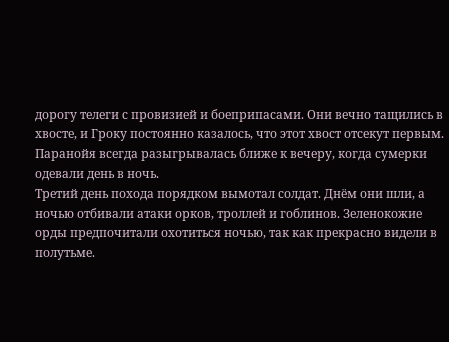дорогу телеги с провизией и боеприпасами. Они вечно тащились в хвосте, и Гроку постоянно казалось, что этот хвост отсекут первым. Паранойя всегда разыгрывалась ближе к вечеру, когда сумерки одевали день в ночь.
Третий день похода порядком вымотал солдат. Днём они шли, а ночью отбивали атаки орков, троллей и гоблинов. Зеленокожие орды предпочитали охотиться ночью, так как прекрасно видели в полутьме.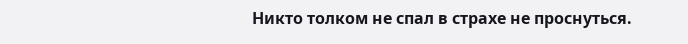Никто толком не спал в страхе не проснуться.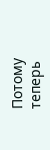Потому теперь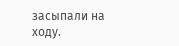засыпали на ходу.